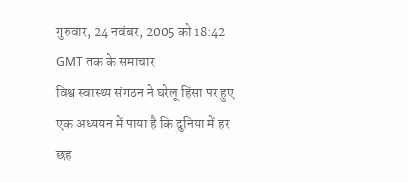गुरुवार, 24 नवंबर, 2005 को 18:42 GMT तक के समाचार
विश्व स्वास्थ्य संगठन ने घरेलू हिंसा पर हुए एक अध्ययन में पाया है कि दुनिया में हर छह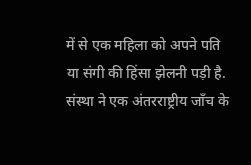में से एक महिला को अपने पति या संगी की हिंसा झेलनी पड़ी है.
संस्था ने एक अंतरराष्ट्रीय जाँच के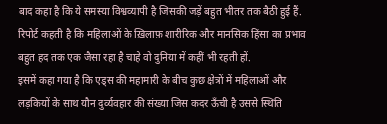बाद कहा है कि ये समस्या विश्वव्यापी है जिसकी जड़ें बहुत भीतर तक बैठी हुई हैं.
रिपोर्ट कहती है कि महिलाओं के ख़िलाफ़ शारीरिक और मानसिक हिंसा का प्रभाव बहुत हद तक एक जैसा रहा है चाहे वो दुनिया में कहीं भी रहती हों.
इसमें कहा गया है कि एड्स की महामारी के बीच कुछ क्षेत्रों में महिलाओं और लड़कियों के साथ यौन दुर्व्यवहार की संख्या जिस कदर ऊँची है उससे स्थिति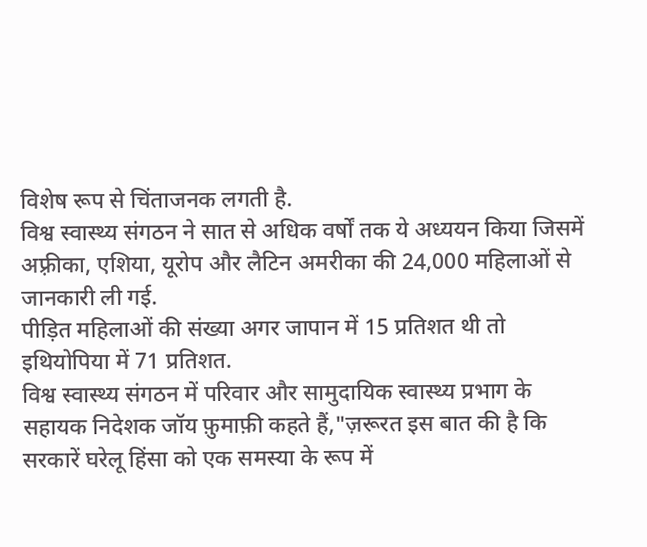विशेष रूप से चिंताजनक लगती है.
विश्व स्वास्थ्य संगठन ने सात से अधिक वर्षों तक ये अध्ययन किया जिसमें अफ़्रीका, एशिया, यूरोप और लैटिन अमरीका की 24,000 महिलाओं से जानकारी ली गई.
पीड़ित महिलाओं की संख्या अगर जापान में 15 प्रतिशत थी तो इथियोपिया में 71 प्रतिशत.
विश्व स्वास्थ्य संगठन में परिवार और सामुदायिक स्वास्थ्य प्रभाग के सहायक निदेशक जॉय फ़ुमाफ़ी कहते हैं,"ज़रूरत इस बात की है कि सरकारें घरेलू हिंसा को एक समस्या के रूप में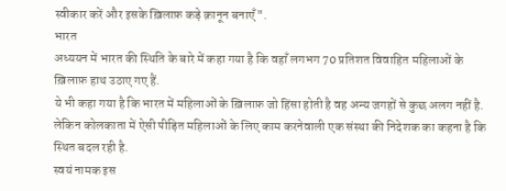स्वीकार करें और इसके ख़िलाफ़ कड़े क़ानून बनाएँ".
भारत
अध्ययन में भारत की स्थिति के बारे में कहा गया है कि वहाँ लगभग 70 प्रतिशत विवाहित महिलाओं के ख़िलाफ़ हाथ उठाए गए हैं.
ये भी कहा गया है कि भारत में महिलाओं के ख़िलाफ़ जो हिंसा होती है वह अन्य जगहों से कुछ अलग नहीं है.
लेकिन कोलकाता में ऐसी पीड़ित महिलाओं के लिए काम करनेवाली एक संस्था की निदेशक का कहना है कि स्थित बदल रही है.
स्वयं नामक इस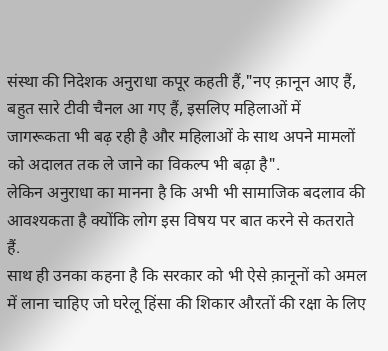संस्था की निदेशक अनुराधा कपूर कहती हैं,"नए क़ानून आए हैं, बहुत सारे टीवी चैनल आ गए हैं, इसलिए महिलाओं में जागरूकता भी बढ़ रही है और महिलाओं के साथ अपने मामलों को अदालत तक ले जाने का विकल्प भी बढ़ा है".
लेकिन अनुराधा का मानना है कि अभी भी सामाजिक बदलाव की आवश्यकता है क्योंकि लोग इस विषय पर बात करने से कतराते हैं.
साथ ही उनका कहना है कि सरकार को भी ऐसे क़ानूनों को अमल में लाना चाहिए जो घरेलू हिंसा की शिकार औरतों की रक्षा के लिए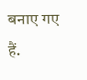बनाए गए हैं.